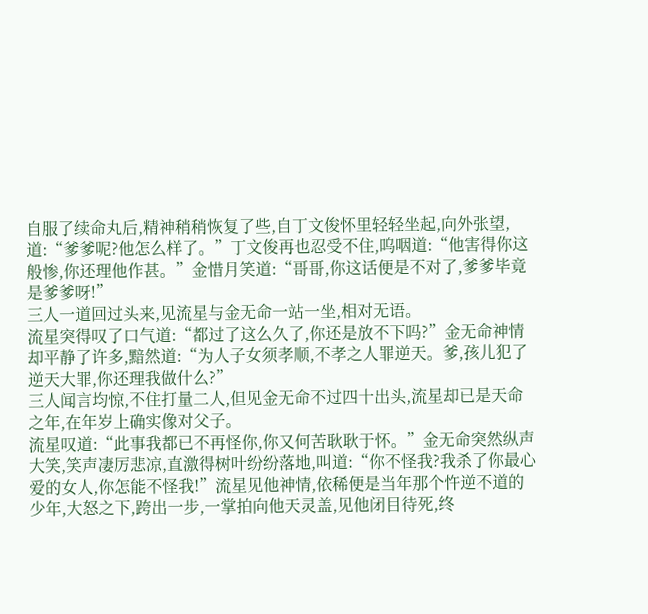自服了续命丸后,精神稍稍恢复了些,自丁文俊怀里轻轻坐起,向外张望,道:“爹爹呢?他怎么样了。”丁文俊再也忍受不住,呜咽道:“他害得你这般惨,你还理他作甚。”金惜月笑道:“哥哥,你这话便是不对了,爹爹毕竟是爹爹呀!”
三人一道回过头来,见流星与金无命一站一坐,相对无语。
流星突得叹了口气道:“都过了这么久了,你还是放不下吗?”金无命神情却平静了许多,黯然道:“为人子女须孝顺,不孝之人罪逆天。爹,孩儿犯了逆天大罪,你还理我做什么?”
三人闻言均惊,不住打量二人,但见金无命不过四十出头,流星却已是天命之年,在年岁上确实像对父子。
流星叹道:“此事我都已不再怪你,你又何苦耿耿于怀。”金无命突然纵声大笑,笑声凄厉悲凉,直激得树叶纷纷落地,叫道:“你不怪我?我杀了你最心爱的女人,你怎能不怪我!”流星见他神情,依稀便是当年那个忤逆不道的少年,大怒之下,跨出一步,一掌拍向他天灵盖,见他闭目待死,终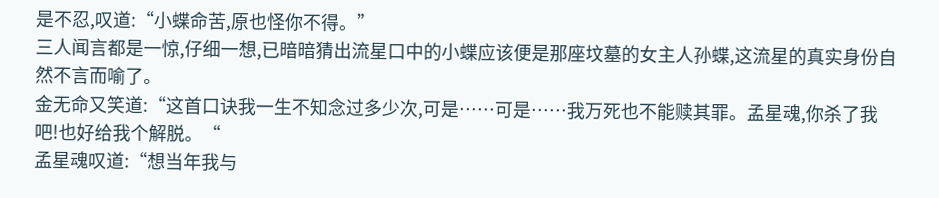是不忍,叹道:“小蝶命苦,原也怪你不得。”
三人闻言都是一惊,仔细一想,已暗暗猜出流星口中的小蝶应该便是那座坟墓的女主人孙蝶,这流星的真实身份自然不言而喻了。
金无命又笑道:“这首口诀我一生不知念过多少次,可是……可是……我万死也不能赎其罪。孟星魂,你杀了我吧!也好给我个解脱。“
孟星魂叹道:“想当年我与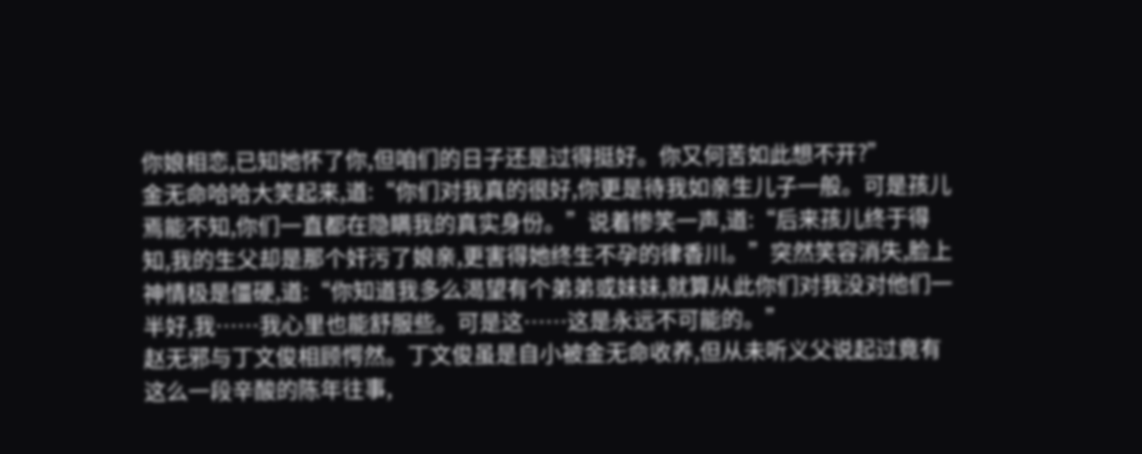你娘相恋,已知她怀了你,但咱们的日子还是过得挺好。你又何苦如此想不开?”
金无命哈哈大笑起来,道:“你们对我真的很好,你更是待我如亲生儿子一般。可是孩儿焉能不知,你们一直都在隐瞒我的真实身份。”说着惨笑一声,道:“后来孩儿终于得知,我的生父却是那个奸污了娘亲,更害得她终生不孕的律香川。”突然笑容消失,脸上神情极是僵硬,道:“你知道我多么渴望有个弟弟或妹妹,就算从此你们对我没对他们一半好,我……我心里也能舒服些。可是这……这是永远不可能的。”
赵无邪与丁文俊相顾愕然。丁文俊虽是自小被金无命收养,但从未听义父说起过竟有这么一段辛酸的陈年往事,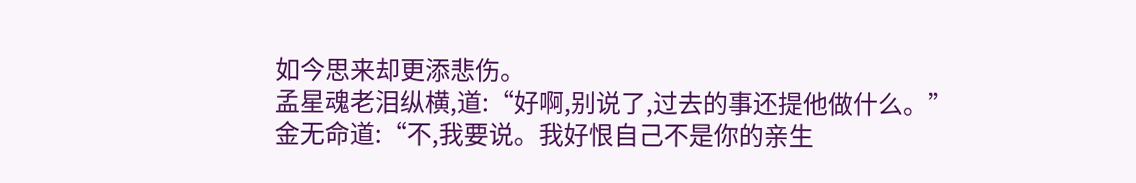如今思来却更添悲伤。
孟星魂老泪纵横,道:“好啊,别说了,过去的事还提他做什么。”金无命道:“不,我要说。我好恨自己不是你的亲生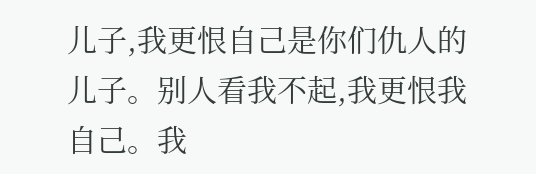儿子,我更恨自己是你们仇人的儿子。别人看我不起,我更恨我自己。我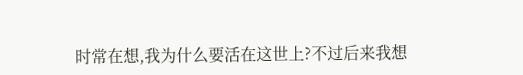时常在想,我为什么要活在这世上?不过后来我想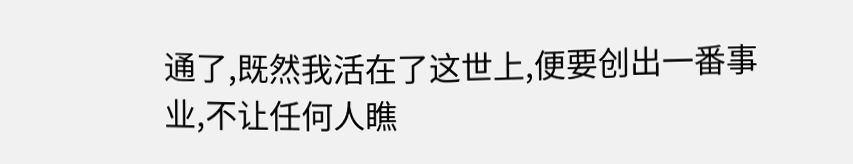通了,既然我活在了这世上,便要创出一番事业,不让任何人瞧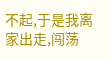不起,于是我离家出走,闯荡